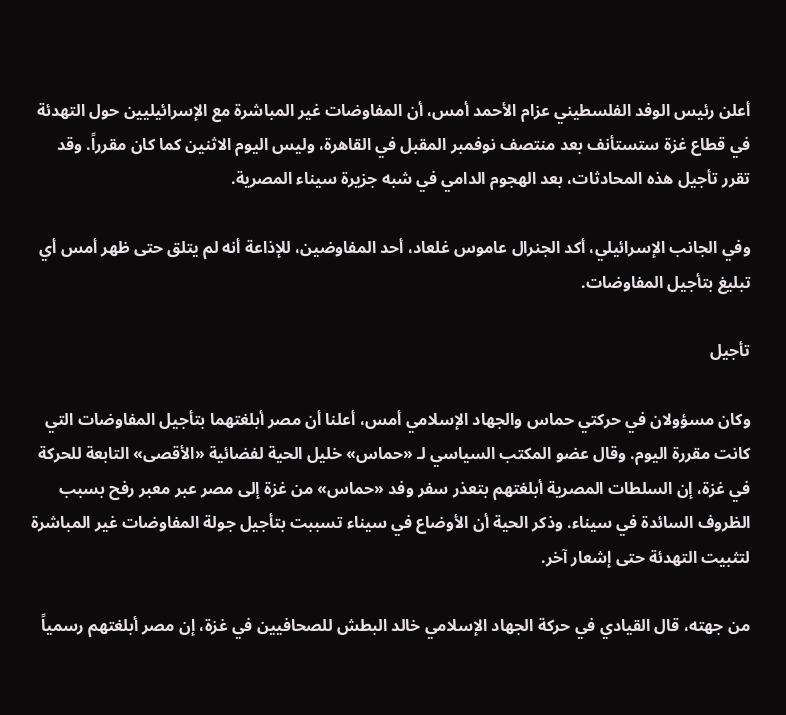أعلن رئيس الوفد الفلسطيني عزام الأحمد أمس، أن المفاوضات غير المباشرة مع الإسرائيليين حول التهدئة في قطاع غزة ستستأنف بعد منتصف نوفمبر المقبل في القاهرة، وليس اليوم الاثنين كما كان مقرراً. وقد تقرر تأجيل هذه المحادثات، بعد الهجوم الدامي في شبه جزيرة سيناء المصرية.

وفي الجانب الإسرائيلي، أكد الجنرال عاموس غلعاد، أحد المفاوضين، للإذاعة أنه لم يتلق حتى ظهر أمس أي تبليغ بتأجيل المفاوضات.

تأجيل

وكان مسؤولان في حركتي حماس والجهاد الإسلامي أمس، أعلنا أن مصر أبلغتهما بتأجيل المفاوضات التي كانت مقررة اليوم. وقال عضو المكتب السياسي لـ «حماس» خليل الحية لفضائية «الأقصى» التابعة للحركة في غزة، إن السلطات المصرية أبلغتهم بتعذر سفر وفد «حماس» من غزة إلى مصر عبر معبر رفح بسبب الظروف السائدة في سيناء. وذكر الحية أن الأوضاع في سيناء تسببت بتأجيل جولة المفاوضات غير المباشرة لتثبيت التهدئة حتى إشعار آخر.

من جهته، قال القيادي في حركة الجهاد الإسلامي خالد البطش للصحافيين في غزة، إن مصر أبلغتهم رسمياً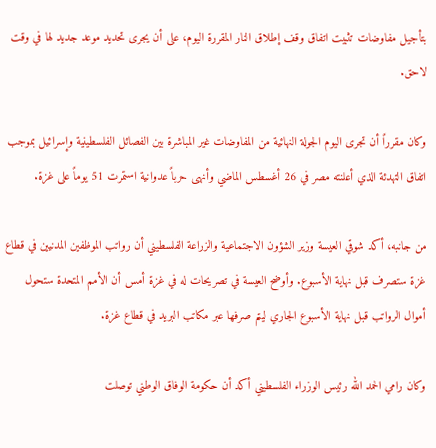بتأجيل مفاوضات تثبيت اتفاق وقف إطلاق النار المقررة اليوم، على أن يجرى تحديد موعد جديد لها في وقت لاحق.

وكان مقرراً أن تجرى اليوم الجولة النهائية من المفاوضات غير المباشرة بين الفصائل الفلسطينية وإسرائيل بموجب اتفاق التهدئة الذي أعلنته مصر في 26 أغسطس الماضي وأنهى حرباً عدوانية استمرت 51 يوماً على غزة.

من جانبه، أكد شوقي العيسة وزير الشؤون الاجتماعية والزراعة الفلسطيني أن رواتب الموظفين المدنيين في قطاع غزة ستصرف قبل نهاية الأسبوع. وأوضح العيسة في تصريحات له في غزة أمس أن الأمم المتحدة ستحول أموال الرواتب قبل نهاية الأسبوع الجاري ليتم صرفها عبر مكاتب البريد في قطاع غزة.

وكان رامي الحمد الله رئيس الوزراء الفلسطيني أكد أن حكومة الوفاق الوطني توصلت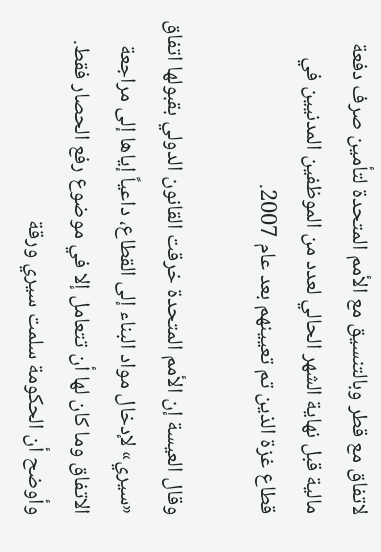لاتفاق مع قطر وبالتنسيق مع الأمم المتحدة لتأمين صرف دفعة مالية قبل نهاية الشهر الحالي لعدد من الموظفين المدنيين في قطاع غزة الذين تم تعيينهم بعد عام 2007.

وقال العيسة إن الأمم المتحدة خرقت القانون الدولي بقبولها اتفاق «سيري» لإدخال مواد البناء إلى القطاع، داعياً إياها إلى مراجعة الاتفاق وما كان لها أن تتعامل إلا في موضوع رفع الحصار فقط. وأوضح أن الحكومة سلمت سيري ورقة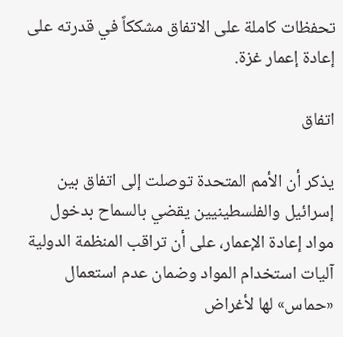تحفظات كاملة على الاتفاق مشككاً في قدرته على إعادة إعمار غزة.

اتفاق

يذكر أن الأمم المتحدة توصلت إلى اتفاق بين إسرائيل والفلسطينيين يقضي بالسماح بدخول مواد إعادة الإعمار، على أن تراقب المنظمة الدولية آليات استخدام المواد وضمان عدم استعمال «حماس» لها لأغراض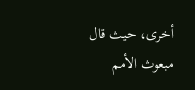أخرى، حيث قال مبعوث الأمم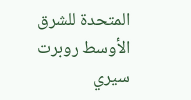المتحدة للشرق الأوسط روبرت سيري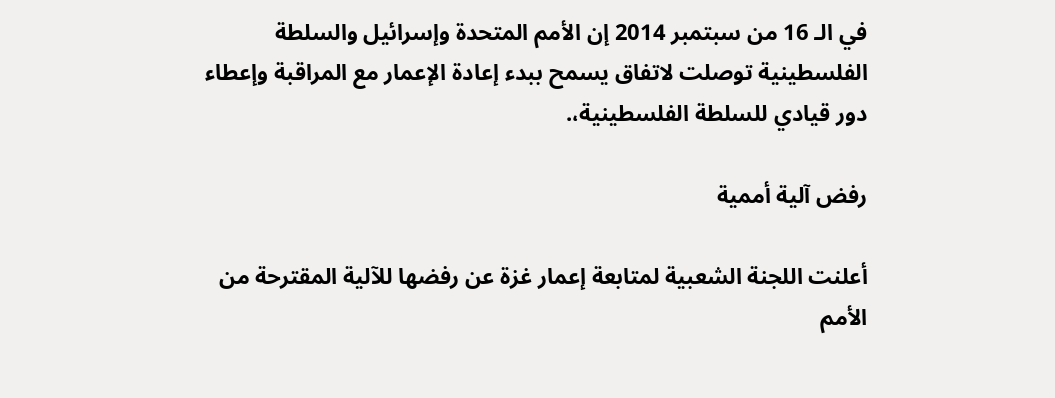في الـ 16 من سبتمبر 2014 إن الأمم المتحدة وإسرائيل والسلطة الفلسطينية توصلت لاتفاق يسمح ببدء إعادة الإعمار مع المراقبة وإعطاء دور قيادي للسلطة الفلسطينية،.

رفض آلية أممية

أعلنت اللجنة الشعبية لمتابعة إعمار غزة عن رفضها للآلية المقترحة من الأمم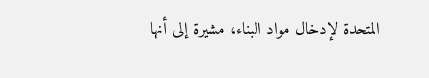المتحدة لإدخال مواد البناء، مشيرة إلى أنها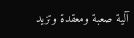آلية صعبة ومعقدة وتزيد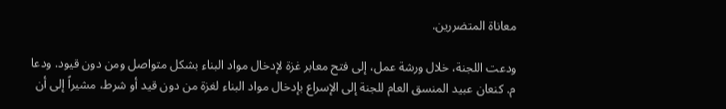معاناة المتضررين.

ودعت اللجنة، خلال ورشة عمل، إلى فتح معابر غزة لإدخال مواد البناء بشكل متواصل ومن دون قيود. ودعا م. كنعان عبيد المنسق العام للجنة إلى الإسراع بإدخال مواد البناء لغزة من دون قيد أو شرط، مشيراً إلى أن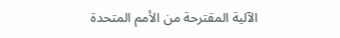الآلية المقترحة من الأمم المتحدة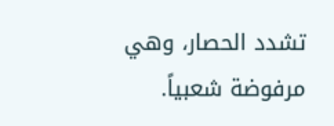تشدد الحصار، وهي مرفوضة شعبياً.